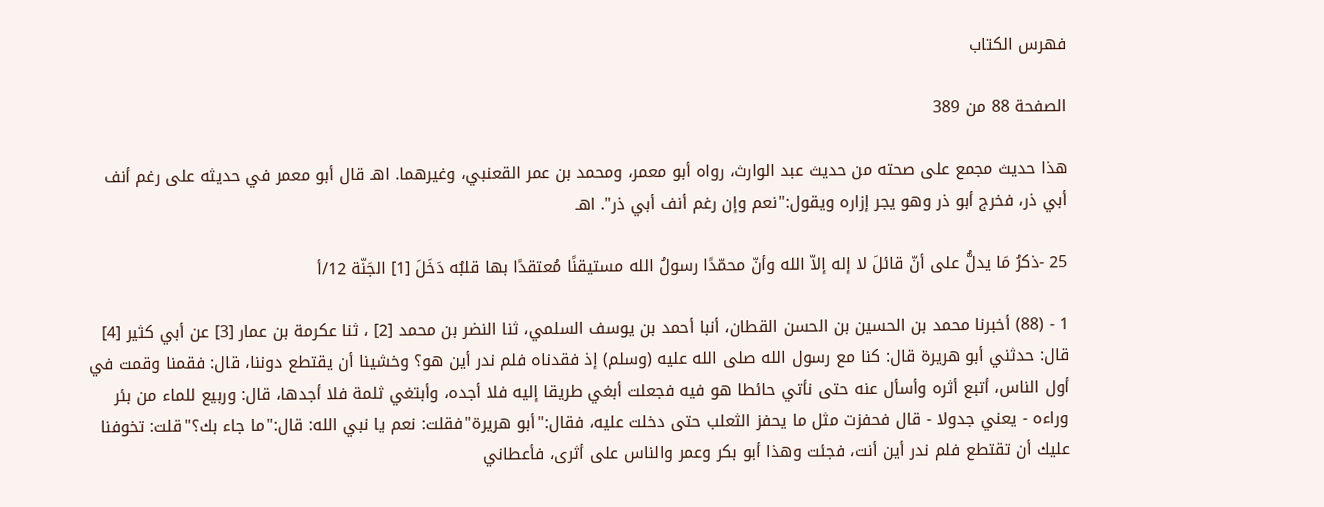فهرس الكتاب

الصفحة 88 من 389

هذا حديث مجمع على صحته من حديث عبد الوارث، رواه أبو معمر، ومحمد بن عمر القعنبي، وغيرهما. اهـ قال أبو معمر في حديثه على رغم أنف أبي ذر، فخرج أبو ذر وهو يجر إزاره ويقول:"نعم وإن رغم أنف أبي ذر". اهـ

25 -ذكرُ مَا يدلُّ على أنّ قائلَ لا إله إلاّ الله وأنّ محمّدًا رسولُ الله مستيقنًا مُعتقدًا بها قلبُه دَخَلَ [1] الجَنّة 12/أ

1 - (88) أخبرنا محمد بن الحسين بن الحسن القطان، أنبا أحمد بن يوسف السلمي، ثنا النضر بن محمد [2] ، ثنا عكرمة بن عمار [3] عن أبي كثير [4] قال: حدثني أبو هريرة قال: كنا مع رسول الله صلى الله عليه (وسلم) إذ فقدناه فلم ندر أين هو؟ وخشينا أن يقتطع دوننا، قال: فقمنا وقمت في أول الناس، أتبع أثره وأسأل عنه حتى نأتي حائطا هو فيه فجعلت أبغي طريقا إليه فلا أجده، وأبتغي ثلمة فلا أجدها، قال: وربيع للماء من بئر وراءه - يعني جدولا - قال فحفزت مثل ما يحفز الثعلب حتى دخلت عليه، فقال:"أبو هريرة"فقلت: نعم يا نبي الله: قال:"ما جاء بك؟"قلت: تخوفنا عليك أن تقتطع فلم ندر أين أنت، فجئت وهذا أبو بكر وعمر والناس على أثرى، فأعطاني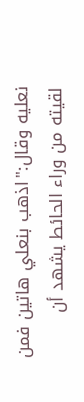نعليه وقال:"اذهب بنعلي هاتين فمن لقيته من وراء الحائط يشهد أن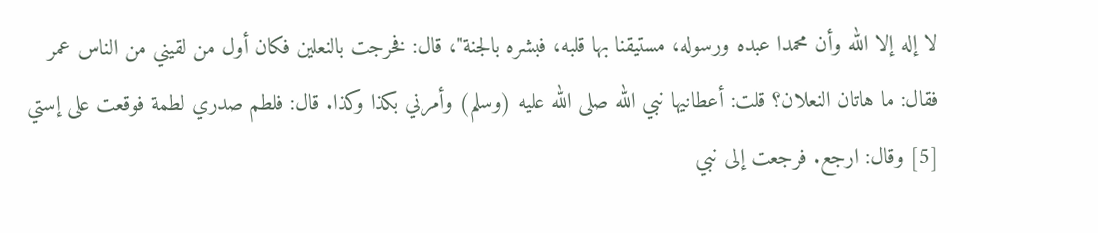لا إله إلا الله وأن محمدا عبده ورسوله، مستيقنا بها قلبه، فبشره بالجنة"، قال: فخرجت بالنعلين فكان أول من لقيني من الناس عمر فقال: ما هاتان النعلان؟ قلت: أعطانيها نبي الله صلى الله عليه (وسلم) وأمرني بكذا وكذا. قال: فلطم صدري لطمة فوقعت على إستي [5] وقال: ارجع. فرجعت إلى نبي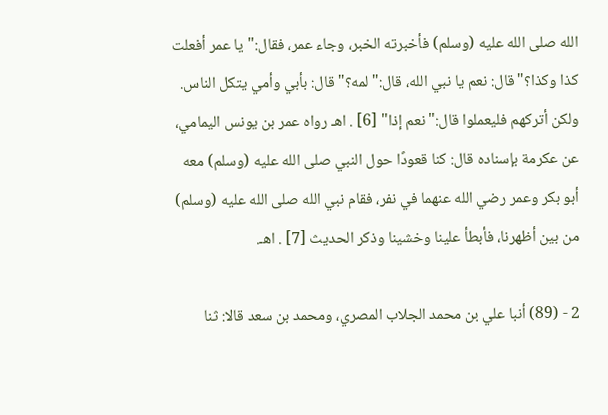الله صلى الله عليه (وسلم) فأخبرته الخبر، وجاء عمر، فقال:"يا عمر أفعلت كذا وكذا؟"قال: نعم يا نبي الله، قال:"لمه؟"قال: بأبي وأمي يتكل الناس. ولكن أتركهم فليعملوا قال:"نعم إذا" [6] . اهـ رواه عمر بن يونس اليمامي، عن عكرمة بإسناده قال: كنا قعودًا حول النبي صلى الله عليه (وسلم) معه أبو بكر وعمر رضي الله عنهما في نفر، فقام نبي الله صلى الله عليه (وسلم) من بين أظهرنا، فأبطأ علينا وخشينا وذكر الحديث [7] . اهـ.

2 - (89) أنبا علي بن محمد الجلاب المصري، ومحمد بن سعد قالا: ثنا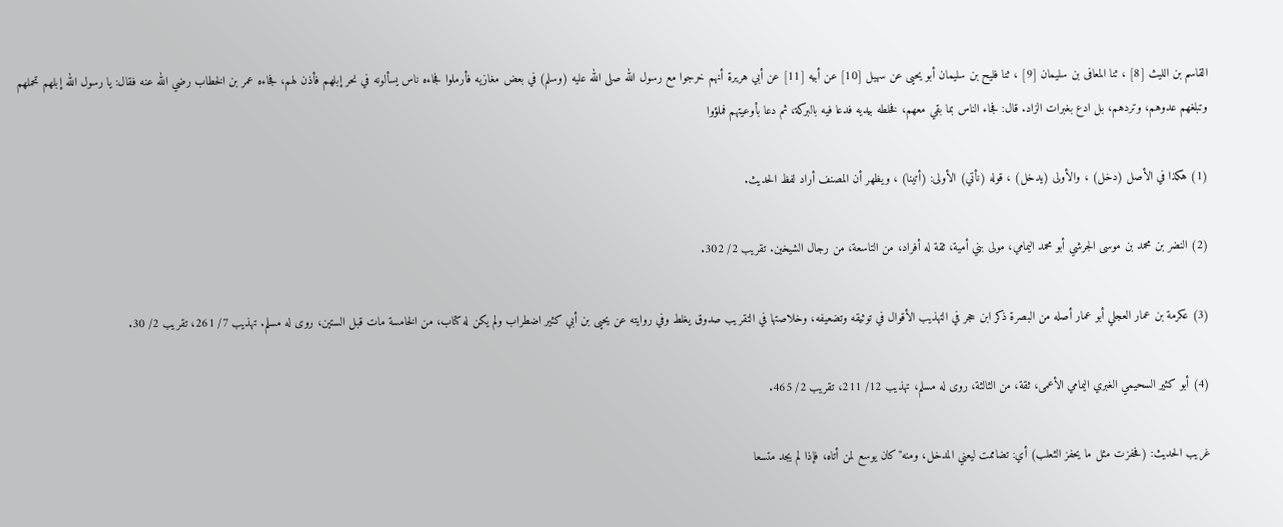القاسم بن الليث [8] ، ثنا المعافى بن سليمان [9] ، ثنا فليح بن سليمان أبو يحيى عن سهيل [10] عن أبيه [11] عن أبي هريرة أنهم خرجوا مع رسول الله صلى الله عليه (وسلم) في بعض مغازيه فأرملوا فجاءه ناس يسألونه في نحر إبلهم فأذن لهم، فجاءه عمر بن الخطاب رضي الله عنه فقال: يا رسول الله إبلهم تحملهم وتبلغهم عدوهم، وتردهم، بل ادع بغبرات الزاد. قال: فجاء الناس بما بقي معهم، فخلطه بيديه فدعا فيه بالبركة، ثم دعا بأوعيتهم فملؤوا

(1) هكذا في الأصل (دخل) ، والأولى (يدخل) ، قوله (نأتي) الأولى: (أتينا) ، ويظهر أن المصنف أراد لفظ الحديث.

(2) النضر بن محمد بن موسى الجرشي أبو محمد اليمامي، مولى بني أمية، ثقة له أفراد، من التاسعة، من رجال الشيخين. تقريب 2/ 302.

(3) عكرمة بن عمار العجلي أبو عمار أصله من البصرة ذكر ابن حجر في التهذيب الأقوال في توثيقه وتضعيفه، وخلاصتها في التقريب صدوق يغلط وفي روايته عن يحيى بن أبي كثير اضطراب ولم يكن له كتاب، من الخامسة مات قبل الستين، روى له مسلم. تهذيب 7/ 261، تقريب 2/ 30.

(4) أبو كثير السحيمي الغبري اليمامي الأعمى، ثقة، من الثالثة، روى له مسلم، تهذيب 12/ 211، تقريب 2/ 465.

غريب الحديث: (فحفزت مثل ما يحفز الثعلب) أي: تضاممت ليعني المدخل، ومنه"كان يوسع لمن أتاه، فإذا لم يجد متسعا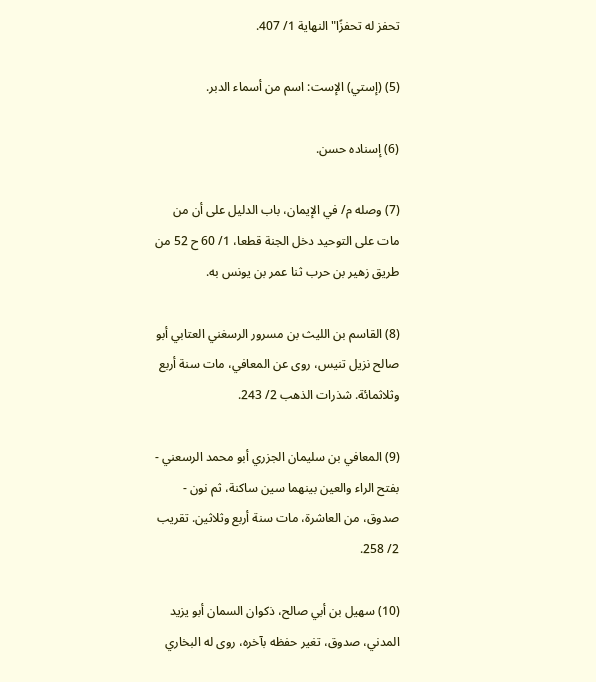تحفز له تحفزًا"النهاية 1/ 407.

(5) (إستي) الإست: اسم من أسماء الدبر.

(6) إسناده حسن.

(7) وصله م/ في الإيمان، باب الدليل على أن من مات على التوحيد دخل الجنة قطعا، 1/ 60 ح 52 من طريق زهير بن حرب ثنا عمر بن يونس به.

(8) القاسم بن الليث بن مسرور الرسغني العتابي أبو صالح نزيل تنيس، روى عن المعافي، مات سنة أربع وثلاثمائة. شذرات الذهب 2/ 243.

(9) المعافي بن سليمان الجزري أبو محمد الرسعني - بفتح الراء والعين بينهما سين ساكنة، ثم نون - صدوق، من العاشرة، مات سنة أربع وثلاثين. تقريب 2/ 258.

(10) سهيل بن أبي صالح، ذكوان السمان أبو يزيد المدني، صدوق، تغير حفظه بآخره، روى له البخاري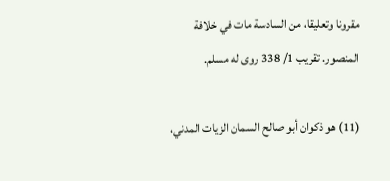مقرونا وتعليقا، من السادسة مات في خلافة المنصور. تقريب 1/ 338 روى له مسلم.

(11) هو ذكوان أبو صالح السمان الزيات المدني،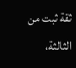ثقة ثبت من الثالثة،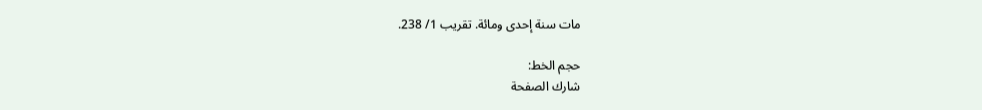مات سنة إحدى ومائة. تقريب 1/ 238.

حجم الخط:
شارك الصفحة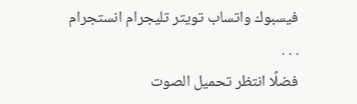فيسبوك واتساب تويتر تليجرام انستجرام
. . .
فضلًا انتظر تحميل الصوت